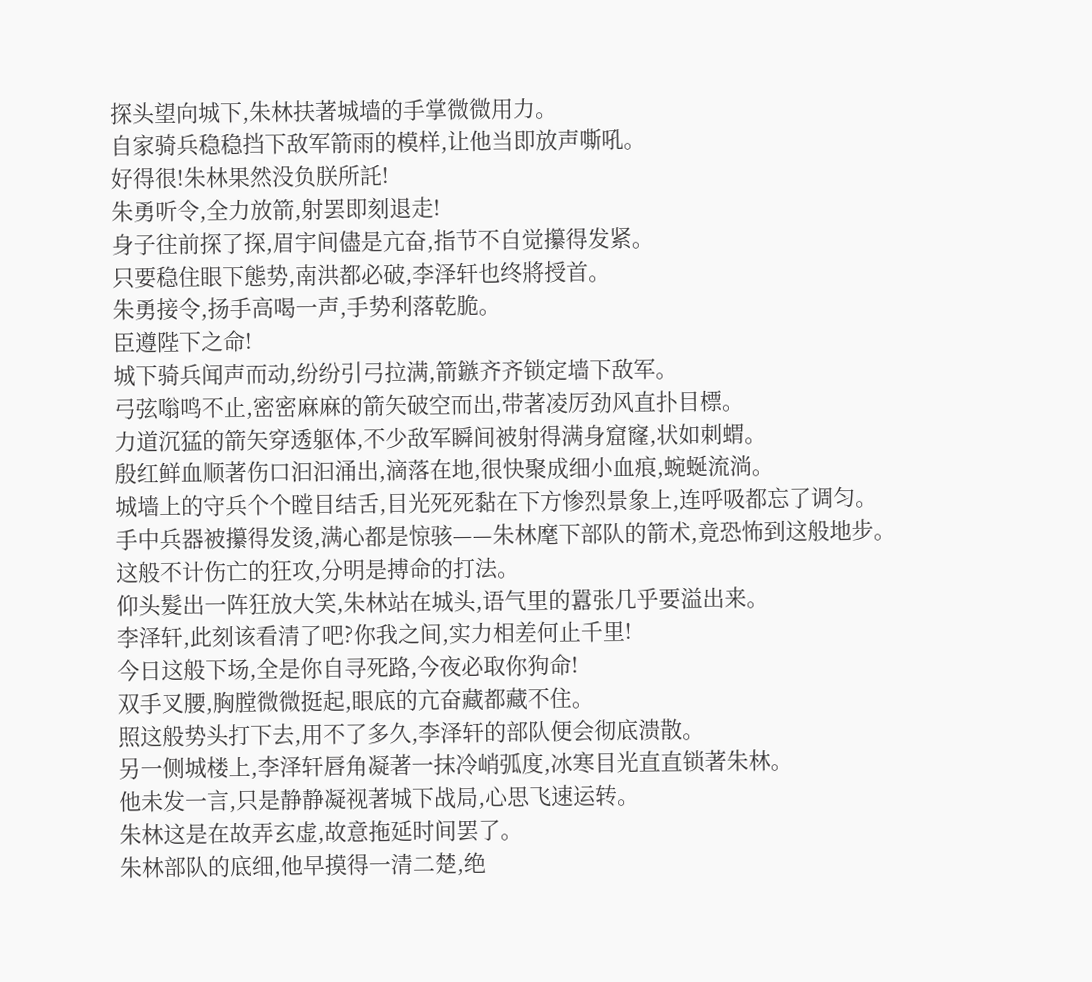探头望向城下,朱林扶著城墙的手掌微微用力。
自家骑兵稳稳挡下敌军箭雨的模样,让他当即放声嘶吼。
好得很!朱林果然没负朕所託!
朱勇听令,全力放箭,射罢即刻退走!
身子往前探了探,眉宇间儘是亢奋,指节不自觉攥得发紧。
只要稳住眼下態势,南洪都必破,李泽轩也终將授首。
朱勇接令,扬手高喝一声,手势利落乾脆。
臣遵陛下之命!
城下骑兵闻声而动,纷纷引弓拉满,箭鏃齐齐锁定墙下敌军。
弓弦嗡鸣不止,密密麻麻的箭矢破空而出,带著凌厉劲风直扑目標。
力道沉猛的箭矢穿透躯体,不少敌军瞬间被射得满身窟窿,状如刺蝟。
殷红鲜血顺著伤口汩汩涌出,滴落在地,很快聚成细小血痕,蜿蜒流淌。
城墙上的守兵个个瞠目结舌,目光死死黏在下方惨烈景象上,连呼吸都忘了调匀。
手中兵器被攥得发烫,满心都是惊骇——朱林麾下部队的箭术,竟恐怖到这般地步。
这般不计伤亡的狂攻,分明是搏命的打法。
仰头髮出一阵狂放大笑,朱林站在城头,语气里的囂张几乎要溢出来。
李泽轩,此刻该看清了吧?你我之间,实力相差何止千里!
今日这般下场,全是你自寻死路,今夜必取你狗命!
双手叉腰,胸膛微微挺起,眼底的亢奋藏都藏不住。
照这般势头打下去,用不了多久,李泽轩的部队便会彻底溃散。
另一侧城楼上,李泽轩唇角凝著一抹冷峭弧度,冰寒目光直直锁著朱林。
他未发一言,只是静静凝视著城下战局,心思飞速运转。
朱林这是在故弄玄虚,故意拖延时间罢了。
朱林部队的底细,他早摸得一清二楚,绝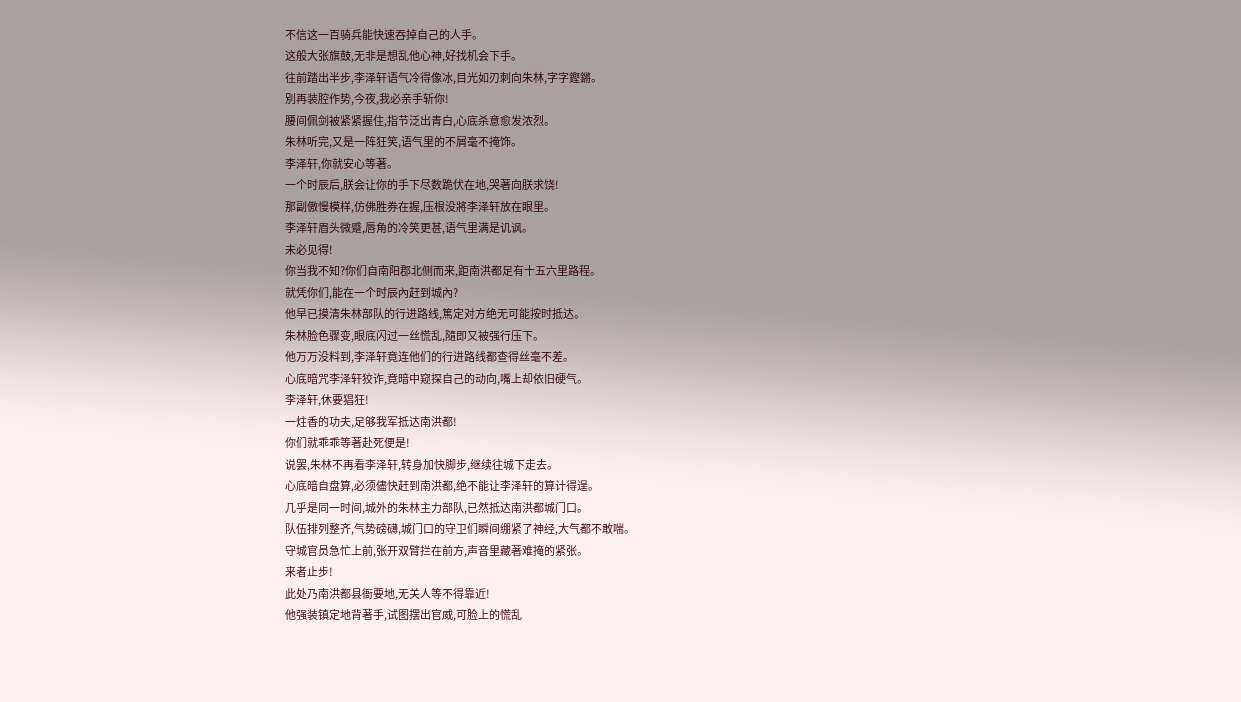不信这一百骑兵能快速吞掉自己的人手。
这般大张旗鼓,无非是想乱他心神,好找机会下手。
往前踏出半步,李泽轩语气冷得像冰,目光如刃刺向朱林,字字鏗鏘。
別再装腔作势,今夜,我必亲手斩你!
腰间佩剑被紧紧握住,指节泛出青白,心底杀意愈发浓烈。
朱林听完,又是一阵狂笑,语气里的不屑毫不掩饰。
李泽轩,你就安心等著。
一个时辰后,朕会让你的手下尽数跪伏在地,哭著向朕求饶!
那副傲慢模样,仿佛胜券在握,压根没將李泽轩放在眼里。
李泽轩眉头微蹙,唇角的冷笑更甚,语气里满是讥讽。
未必见得!
你当我不知?你们自南阳郡北侧而来,距南洪都足有十五六里路程。
就凭你们,能在一个时辰內赶到城內?
他早已摸清朱林部队的行进路线,篤定对方绝无可能按时抵达。
朱林脸色骤变,眼底闪过一丝慌乱,隨即又被强行压下。
他万万没料到,李泽轩竟连他们的行进路线都查得丝毫不差。
心底暗咒李泽轩狡诈,竟暗中窥探自己的动向,嘴上却依旧硬气。
李泽轩,休要猖狂!
一炷香的功夫,足够我军抵达南洪都!
你们就乖乖等著赴死便是!
说罢,朱林不再看李泽轩,转身加快脚步,继续往城下走去。
心底暗自盘算,必须儘快赶到南洪都,绝不能让李泽轩的算计得逞。
几乎是同一时间,城外的朱林主力部队,已然抵达南洪都城门口。
队伍排列整齐,气势磅礴,城门口的守卫们瞬间绷紧了神经,大气都不敢喘。
守城官员急忙上前,张开双臂拦在前方,声音里藏著难掩的紧张。
来者止步!
此处乃南洪都县衙要地,无关人等不得靠近!
他强装镇定地背著手,试图摆出官威,可脸上的慌乱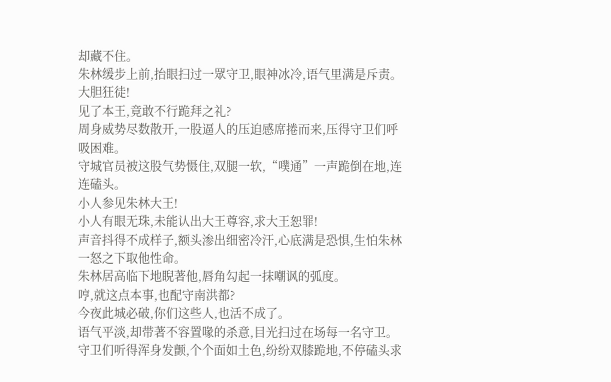却藏不住。
朱林缓步上前,抬眼扫过一眾守卫,眼神冰冷,语气里满是斥责。
大胆狂徒!
见了本王,竟敢不行跪拜之礼?
周身威势尽数散开,一股逼人的压迫感席捲而来,压得守卫们呼吸困难。
守城官员被这股气势慑住,双腿一软,“噗通”一声跪倒在地,连连磕头。
小人参见朱林大王!
小人有眼无珠,未能认出大王尊容,求大王恕罪!
声音抖得不成样子,额头渗出细密冷汗,心底满是恐惧,生怕朱林一怒之下取他性命。
朱林居高临下地睨著他,唇角勾起一抹嘲讽的弧度。
哼,就这点本事,也配守南洪都?
今夜此城必破,你们这些人,也活不成了。
语气平淡,却带著不容置喙的杀意,目光扫过在场每一名守卫。
守卫们听得浑身发颤,个个面如土色,纷纷双膝跪地,不停磕头求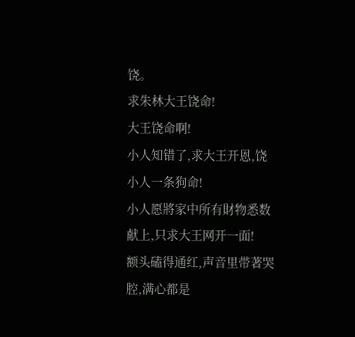饶。
求朱林大王饶命!
大王饶命啊!
小人知错了,求大王开恩,饶小人一条狗命!
小人愿將家中所有財物悉数献上,只求大王网开一面!
额头磕得通红,声音里带著哭腔,满心都是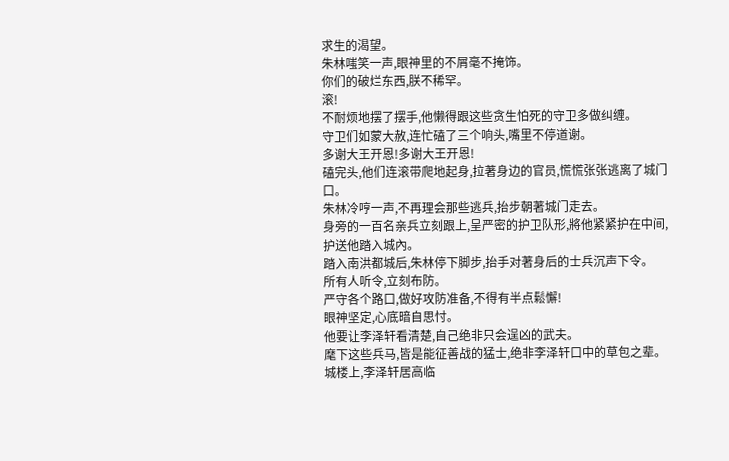求生的渴望。
朱林嗤笑一声,眼神里的不屑毫不掩饰。
你们的破烂东西,朕不稀罕。
滚!
不耐烦地摆了摆手,他懒得跟这些贪生怕死的守卫多做纠缠。
守卫们如蒙大赦,连忙磕了三个响头,嘴里不停道谢。
多谢大王开恩!多谢大王开恩!
磕完头,他们连滚带爬地起身,拉著身边的官员,慌慌张张逃离了城门口。
朱林冷哼一声,不再理会那些逃兵,抬步朝著城门走去。
身旁的一百名亲兵立刻跟上,呈严密的护卫队形,將他紧紧护在中间,护送他踏入城內。
踏入南洪都城后,朱林停下脚步,抬手对著身后的士兵沉声下令。
所有人听令,立刻布防。
严守各个路口,做好攻防准备,不得有半点鬆懈!
眼神坚定,心底暗自思忖。
他要让李泽轩看清楚,自己绝非只会逞凶的武夫。
麾下这些兵马,皆是能征善战的猛士,绝非李泽轩口中的草包之辈。
城楼上,李泽轩居高临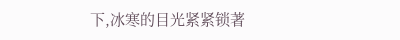下,冰寒的目光紧紧锁著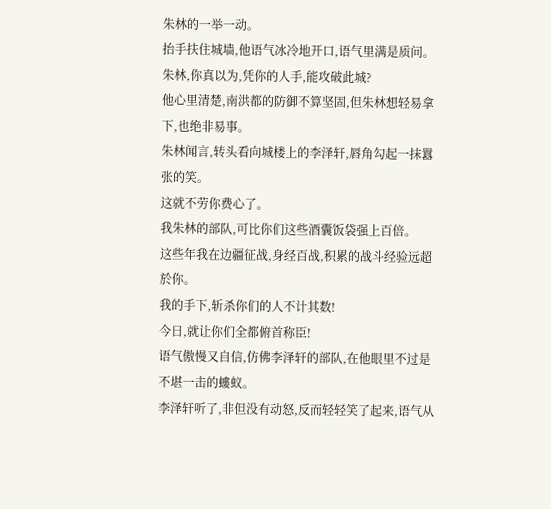朱林的一举一动。
抬手扶住城墙,他语气冰冷地开口,语气里满是质问。
朱林,你真以为,凭你的人手,能攻破此城?
他心里清楚,南洪都的防御不算坚固,但朱林想轻易拿下,也绝非易事。
朱林闻言,转头看向城楼上的李泽轩,唇角勾起一抹囂张的笑。
这就不劳你费心了。
我朱林的部队,可比你们这些酒囊饭袋强上百倍。
这些年我在边疆征战,身经百战,积累的战斗经验远超於你。
我的手下,斩杀你们的人不计其数!
今日,就让你们全都俯首称臣!
语气傲慢又自信,仿佛李泽轩的部队,在他眼里不过是不堪一击的螻蚁。
李泽轩听了,非但没有动怒,反而轻轻笑了起来,语气从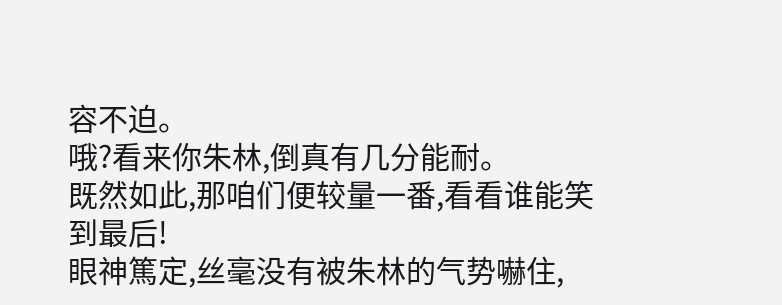容不迫。
哦?看来你朱林,倒真有几分能耐。
既然如此,那咱们便较量一番,看看谁能笑到最后!
眼神篤定,丝毫没有被朱林的气势嚇住,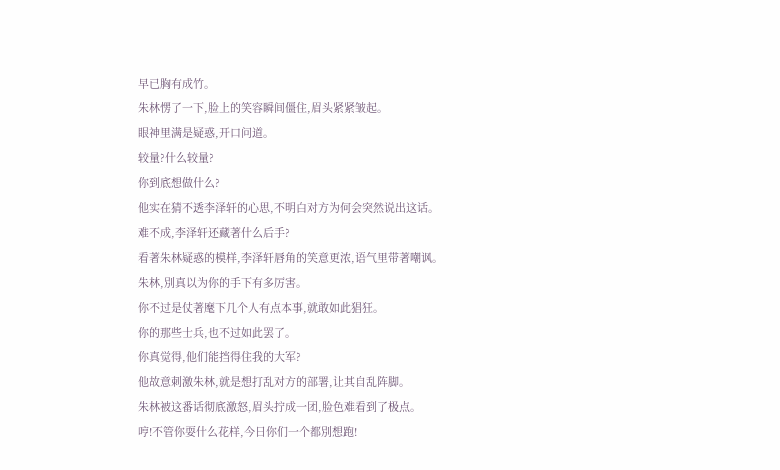早已胸有成竹。
朱林愣了一下,脸上的笑容瞬间僵住,眉头紧紧皱起。
眼神里满是疑惑,开口问道。
较量?什么较量?
你到底想做什么?
他实在猜不透李泽轩的心思,不明白对方为何会突然说出这话。
难不成,李泽轩还藏著什么后手?
看著朱林疑惑的模样,李泽轩唇角的笑意更浓,语气里带著嘲讽。
朱林,別真以为你的手下有多厉害。
你不过是仗著麾下几个人有点本事,就敢如此猖狂。
你的那些士兵,也不过如此罢了。
你真觉得,他们能挡得住我的大军?
他故意刺激朱林,就是想打乱对方的部署,让其自乱阵脚。
朱林被这番话彻底激怒,眉头拧成一团,脸色难看到了极点。
哼!不管你耍什么花样,今日你们一个都別想跑!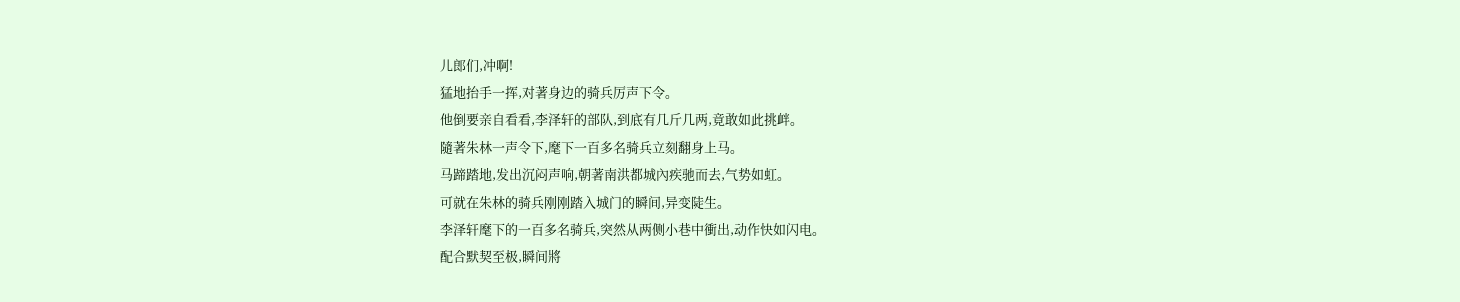儿郎们,冲啊!
猛地抬手一挥,对著身边的骑兵厉声下令。
他倒要亲自看看,李泽轩的部队,到底有几斤几两,竟敢如此挑衅。
隨著朱林一声令下,麾下一百多名骑兵立刻翻身上马。
马蹄踏地,发出沉闷声响,朝著南洪都城內疾驰而去,气势如虹。
可就在朱林的骑兵刚刚踏入城门的瞬间,异变陡生。
李泽轩麾下的一百多名骑兵,突然从两侧小巷中衝出,动作快如闪电。
配合默契至极,瞬间將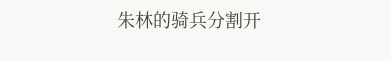朱林的骑兵分割开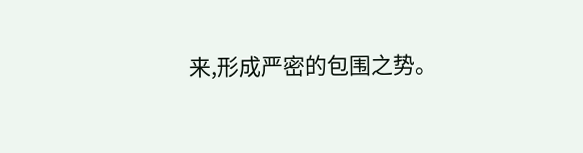来,形成严密的包围之势。